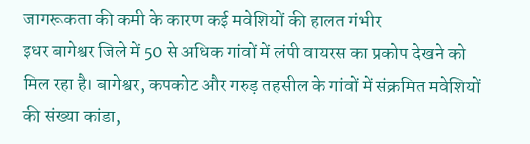जागरूकता की कमी के कारण कई मवेशियों की हालत गंभीर
इधर बागेश्वर जिले में 50 से अधिक गांवों में लंपी वायरस का प्रकोप देखने को मिल रहा है। बागेश्वर, कपकोट और गरुड़ तहसील के गांवों में संक्रमित मवेशियों की संख्या कांडा,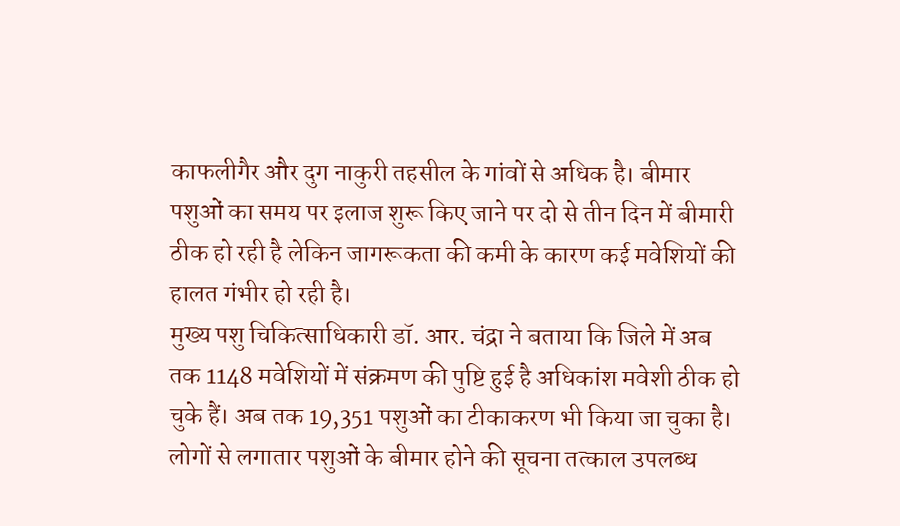काफलीगैर और दुग नाकुरी तहसील के गांवों से अधिक है। बीमार पशुओं का समय पर इलाज शुरू किए जाने पर दो से तीन दिन में बीमारी ठीक हो रही है लेकिन जागरूकता की कमी के कारण कई मवेशियों की हालत गंभीर हो रही है।
मुख्य पशु चिकित्साधिकारी डॉ. आर. चंद्रा ने बताया कि जिले में अब तक 1148 मवेशियों में संक्रमण की पुष्टि हुई है अधिकांश मवेशी ठीक हो चुके हैं। अब तक 19,351 पशुओं का टीकाकरण भी किया जा चुका है। लोगों से लगातार पशुओं के बीमार होने की सूचना तत्काल उपलब्ध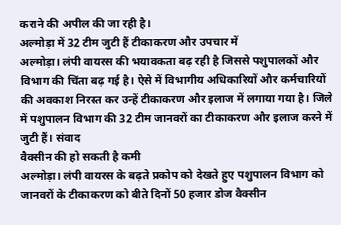कराने की अपील की जा रही है।
अल्मोड़ा में 32 टीम जुटी हैं टीकाकरण और उपचार में
अल्मोड़ा। लंपी वायरस की भयावकता बढ़ रही है जिससे पशुपालकों और विभाग की चिंता बढ़ गई है। ऐसे में विभागीय अधिकारियों और कर्मचारियों की अवकाश निरस्त कर उन्हें टीकाकरण और इलाज में लगाया गया है। जिले में पशुपालन विभाग की 32 टीम जानवरों का टीकाकरण और इलाज करने में जुटी हैं। संवाद
वैक्सीन की हो सकती है कमी
अल्मोड़ा। लंपी वायरस के बढ़ते प्रकोप को देखते हुए पशुपालन विभाग को जानवरों के टीकाकरण को बीते दिनों 50 हजार डोज वैक्सीन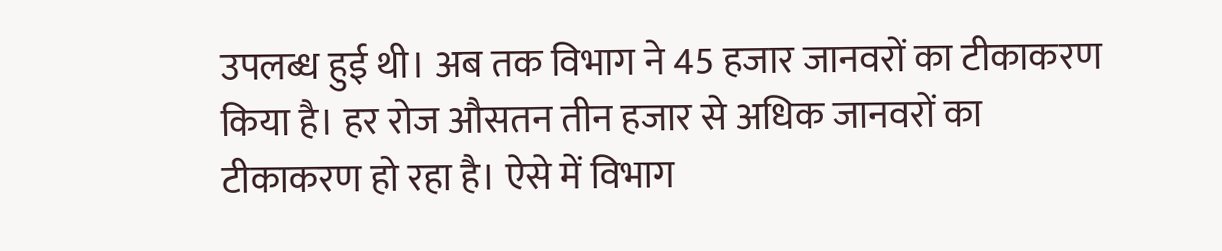उपलब्ध हुई थी। अब तक विभाग ने 45 हजार जानवरों का टीकाकरण किया है। हर रोज औसतन तीन हजार से अधिक जानवरों का टीकाकरण हो रहा है। ऐसे में विभाग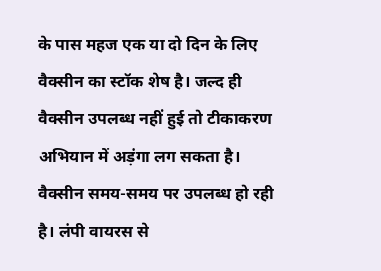के पास महज एक या दो दिन के लिए वैक्सीन का स्टॉक शेष है। जल्द ही वैक्सीन उपलब्ध नहीं हुई तो टीकाकरण अभियान में अड़ंगा लग सकता है।
वैक्सीन समय-समय पर उपलब्ध हो रही है। लंपी वायरस से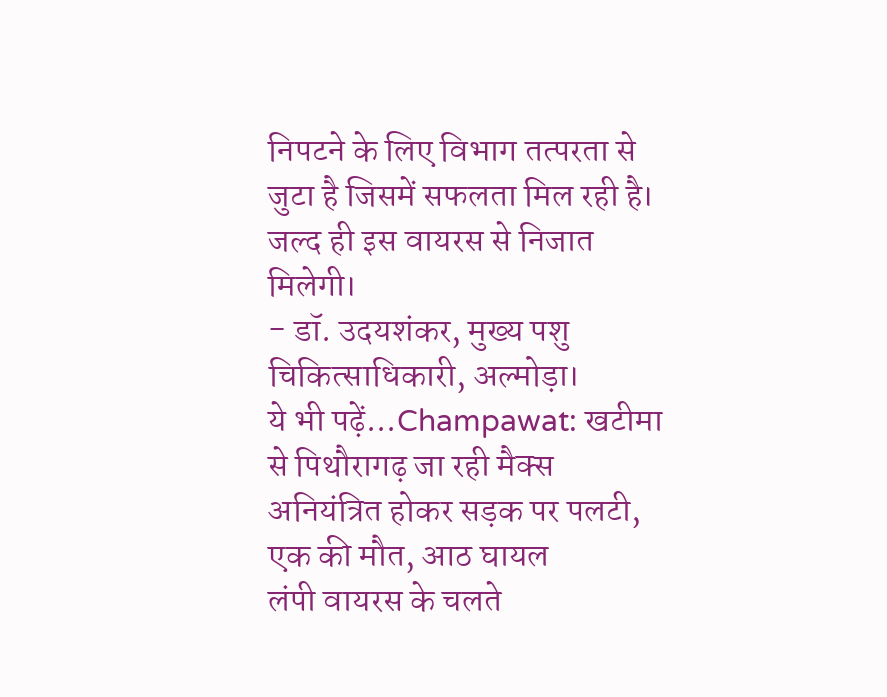निपटने के लिए विभाग तत्परता से जुटा है जिसमें सफलता मिल रही है। जल्द ही इस वायरस से निजात मिलेगी।
- डॉ. उदयशंकर, मुख्य पशु चिकित्साधिकारी, अल्मोड़ा।
ये भी पढ़ें...Champawat: खटीमा से पिथौरागढ़ जा रही मैक्स अनियंत्रित होकर सड़क पर पलटी, एक की मौत, आठ घायल
लंपी वायरस के चलते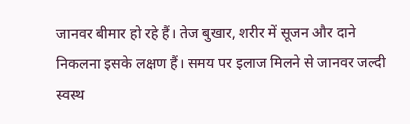जानवर बीमार हो रहे हैं। तेज बुखार, शरीर में सूजन और दाने निकलना इसके लक्षण हैं। समय पर इलाज मिलने से जानवर जल्दी स्वस्थ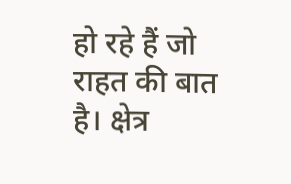हो रहे हैं जो राहत की बात है। क्षेत्र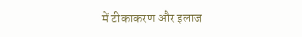में टीकाकरण और इलाज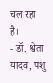चल रहा है।
- डॉ. श्वेता यादव, पशु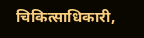चिकित्साधिकारी,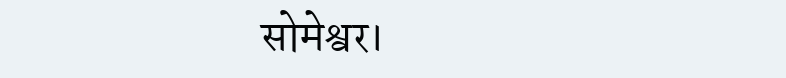सोमेश्वर।